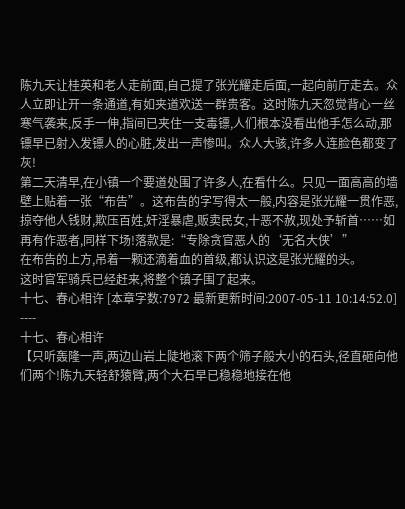陈九天让桂英和老人走前面,自己提了张光耀走后面,一起向前厅走去。众人立即让开一条通道,有如夹道欢送一群贵客。这时陈九天忽觉背心一丝寒气袭来,反手一伸,指间已夹住一支毒镖,人们根本没看出他手怎么动,那镖早已射入发镖人的心脏,发出一声惨叫。众人大骇,许多人连脸色都变了灰!
第二天清早,在小镇一个要道处围了许多人,在看什么。只见一面高高的墙壁上贴着一张“布告”。这布告的字写得太一般,内容是张光耀一贯作恶,掠夺他人钱财,欺压百姓,奸淫暴虐,贩卖民女,十恶不赦,现处予斩首……如再有作恶者,同样下场!落款是:“专除贪官恶人的‘无名大侠’”
在布告的上方,吊着一颗还滴着血的首级,都认识这是张光耀的头。
这时官军骑兵已经赶来,将整个镇子围了起来。
十七、春心相许 [本章字数:7972 最新更新时间:2007-05-11 10:14:52.0] ----
十七、春心相许
【只听轰隆一声,两边山岩上陡地滚下两个筛子般大小的石头,径直砸向他们两个!陈九天轻舒猿臂,两个大石早已稳稳地接在他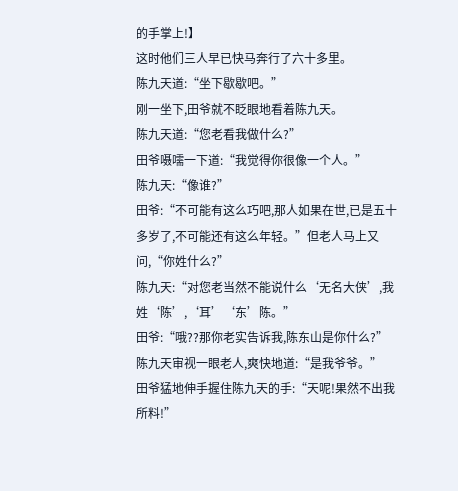的手掌上!】
这时他们三人早已快马奔行了六十多里。
陈九天道:“坐下歇歇吧。”
刚一坐下,田爷就不眨眼地看着陈九天。
陈九天道:“您老看我做什么?”
田爷嗫嚅一下道:“我觉得你很像一个人。”
陈九天:“像谁?”
田爷:“不可能有这么巧吧,那人如果在世,已是五十多岁了,不可能还有这么年轻。”但老人马上又问,“你姓什么?”
陈九天:“对您老当然不能说什么‘无名大侠’,我姓‘陈’,‘耳’‘东’陈。”
田爷:“哦??那你老实告诉我,陈东山是你什么?”
陈九天审视一眼老人,爽快地道:“是我爷爷。”
田爷猛地伸手握住陈九天的手:“天呢!果然不出我所料!”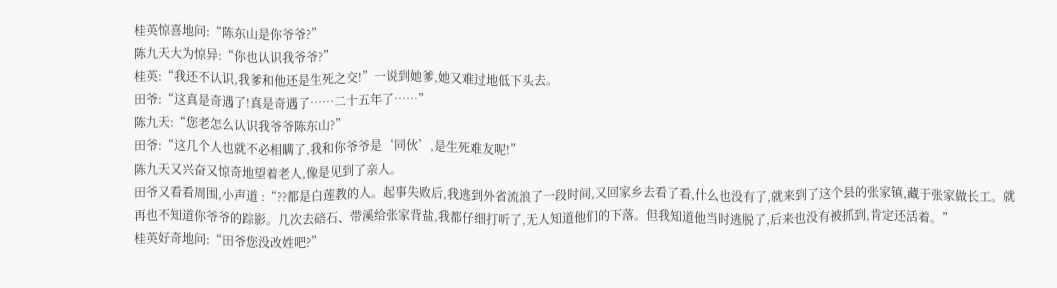桂英惊喜地问:“陈东山是你爷爷?”
陈九天大为惊异:“你也认识我爷爷?”
桂英:“我还不认识,我爹和他还是生死之交!”一说到她爹,她又难过地低下头去。
田爷:“这真是奇遇了!真是奇遇了……二十五年了……”
陈九天:“您老怎么认识我爷爷陈东山?”
田爷:“这几个人也就不必相瞒了,我和你爷爷是‘同伙’,是生死难友呢!”
陈九天又兴奋又惊奇地望着老人,像是见到了亲人。
田爷又看看周围,小声道 :“??都是白莲教的人。起事失败后,我逃到外省流浪了一段时间,又回家乡去看了看,什么也没有了,就来到了这个县的张家镇,藏于张家做长工。就再也不知道你爷爷的踪影。几次去碚石、带溪给张家背盐,我都仔细打听了,无人知道他们的下落。但我知道他当时逃脱了,后来也没有被抓到,肯定还活着。”
桂英好奇地问:“田爷您没改姓吧?”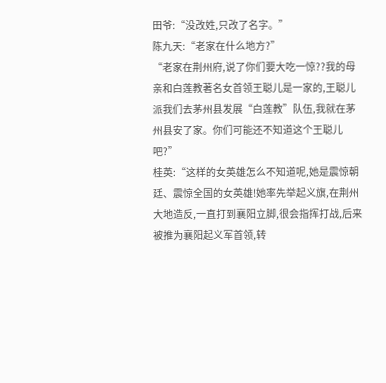田爷:“没改姓,只改了名字。”
陈九天:“老家在什么地方?”
“老家在荆州府,说了你们要大吃一惊??我的母亲和白莲教著名女首领王聪儿是一家的,王聪儿派我们去茅州县发展“白莲教”队伍,我就在茅州县安了家。你们可能还不知道这个王聪儿吧?”
桂英:“这样的女英雄怎么不知道呢,她是震惊朝廷、震惊全国的女英雄!她率先举起义旗,在荆州大地造反,一直打到襄阳立脚,很会指挥打战,后来被推为襄阳起义军首领,转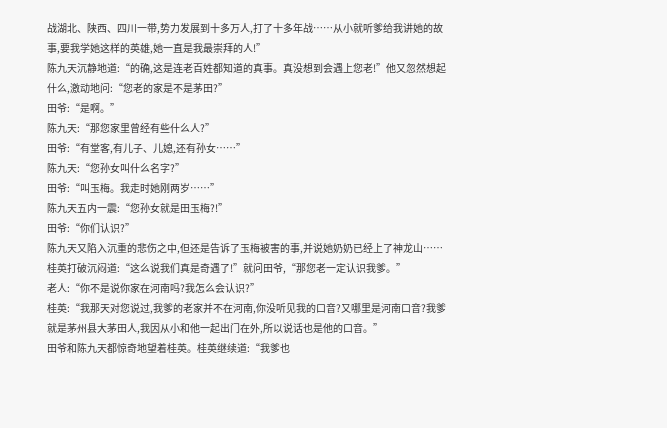战湖北、陕西、四川一带,势力发展到十多万人,打了十多年战……从小就听爹给我讲她的故事,要我学她这样的英雄,她一直是我最崇拜的人!”
陈九天沉静地道:“的确,这是连老百姓都知道的真事。真没想到会遇上您老!”他又忽然想起什么,激动地问:“您老的家是不是茅田?”
田爷:“是啊。”
陈九天:“那您家里曾经有些什么人?”
田爷:“有堂客,有儿子、儿媳,还有孙女……”
陈九天:“您孙女叫什么名字?”
田爷:“叫玉梅。我走时她刚两岁……”
陈九天五内一震:“您孙女就是田玉梅?!”
田爷:“你们认识?”
陈九天又陷入沉重的悲伤之中,但还是告诉了玉梅被害的事,并说她奶奶已经上了神龙山……
桂英打破沉闷道:“这么说我们真是奇遇了!”就问田爷,“那您老一定认识我爹。”
老人:“你不是说你家在河南吗?我怎么会认识?”
桂英:“我那天对您说过,我爹的老家并不在河南,你没听见我的口音?又哪里是河南口音?我爹就是茅州县大茅田人,我因从小和他一起出门在外,所以说话也是他的口音。”
田爷和陈九天都惊奇地望着桂英。桂英继续道:“我爹也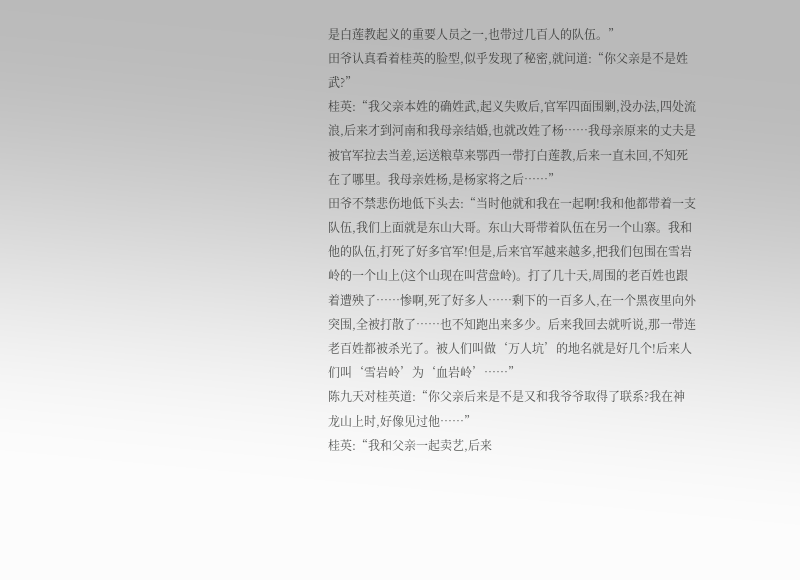是白莲教起义的重要人员之一,也带过几百人的队伍。”
田爷认真看着桂英的脸型,似乎发现了秘密,就问道:“你父亲是不是姓武?”
桂英:“我父亲本姓的确姓武,起义失败后,官军四面围剿,没办法,四处流浪,后来才到河南和我母亲结婚,也就改姓了杨……我母亲原来的丈夫是被官军拉去当差,运送粮草来鄂西一带打白莲教,后来一直未回,不知死在了哪里。我母亲姓杨,是杨家将之后……”
田爷不禁悲伤地低下头去:“当时他就和我在一起啊!我和他都带着一支队伍,我们上面就是东山大哥。东山大哥带着队伍在另一个山寨。我和他的队伍,打死了好多官军!但是,后来官军越来越多,把我们包围在雪岩岭的一个山上(这个山现在叫营盘岭)。打了几十天,周围的老百姓也跟着遭殃了……惨啊,死了好多人……剩下的一百多人,在一个黑夜里向外突围,全被打散了……也不知跑出来多少。后来我回去就听说,那一带连老百姓都被杀光了。被人们叫做‘万人坑’的地名就是好几个!后来人们叫‘雪岩岭’为‘血岩岭’……”
陈九天对桂英道:“你父亲后来是不是又和我爷爷取得了联系?我在神龙山上时,好像见过他……”
桂英:“我和父亲一起卖艺,后来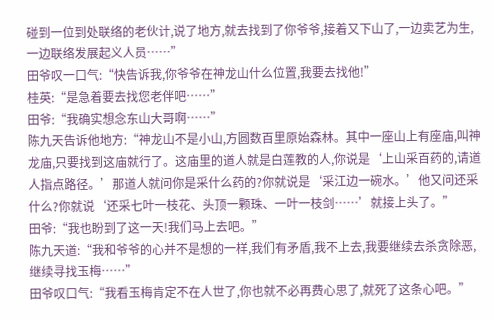碰到一位到处联络的老伙计,说了地方,就去找到了你爷爷,接着又下山了,一边卖艺为生,一边联络发展起义人员……”
田爷叹一口气:“快告诉我,你爷爷在神龙山什么位置,我要去找他!”
桂英:“是急着要去找您老伴吧……”
田爷:“我确实想念东山大哥啊……”
陈九天告诉他地方:“神龙山不是小山,方圆数百里原始森林。其中一座山上有座庙,叫神龙庙,只要找到这庙就行了。这庙里的道人就是白莲教的人,你说是‘上山采百药的,请道人指点路径。’那道人就问你是采什么药的?你就说是‘采江边一碗水。’他又问还采什么?你就说‘还采七叶一枝花、头顶一颗珠、一叶一枝剑……’就接上头了。”
田爷:“我也盼到了这一天!我们马上去吧。”
陈九天道:“我和爷爷的心并不是想的一样,我们有矛盾,我不上去,我要继续去杀贪除恶,继续寻找玉梅……”
田爷叹口气:“我看玉梅肯定不在人世了,你也就不必再费心思了,就死了这条心吧。”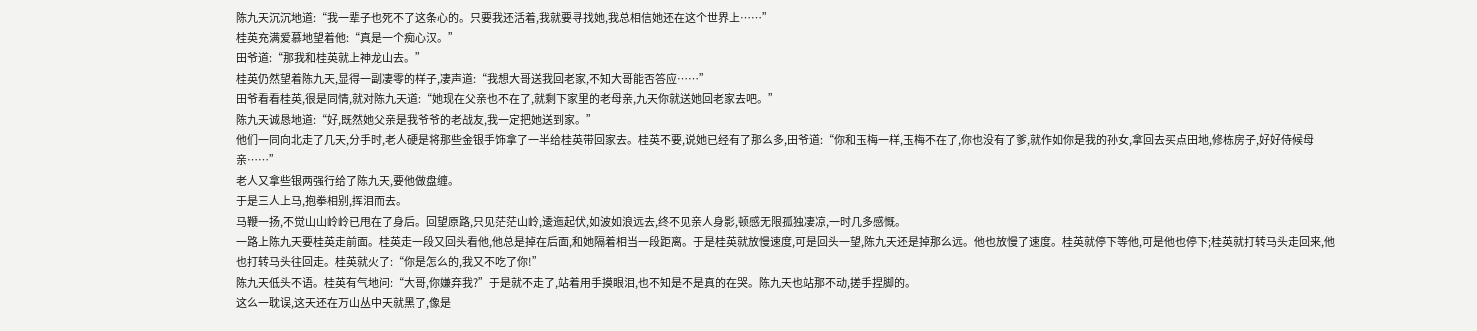陈九天沉沉地道:“我一辈子也死不了这条心的。只要我还活着,我就要寻找她,我总相信她还在这个世界上……”
桂英充满爱慕地望着他:“真是一个痴心汉。”
田爷道:“那我和桂英就上神龙山去。”
桂英仍然望着陈九天,显得一副凄零的样子,凄声道:“我想大哥送我回老家,不知大哥能否答应……”
田爷看看桂英,很是同情,就对陈九天道:“她现在父亲也不在了,就剩下家里的老母亲,九天你就送她回老家去吧。”
陈九天诚恳地道:“好,既然她父亲是我爷爷的老战友,我一定把她送到家。”
他们一同向北走了几天,分手时,老人硬是将那些金银手饰拿了一半给桂英带回家去。桂英不要,说她已经有了那么多,田爷道:“你和玉梅一样,玉梅不在了,你也没有了爹,就作如你是我的孙女,拿回去买点田地,修栋房子,好好侍候母亲……”
老人又拿些银两强行给了陈九天,要他做盘缠。
于是三人上马,抱拳相别,挥泪而去。
马鞭一扬,不觉山山岭岭已甩在了身后。回望原路,只见茫茫山岭,逶迤起伏,如波如浪远去,终不见亲人身影,顿感无限孤独凄凉,一时几多感慨。
一路上陈九天要桂英走前面。桂英走一段又回头看他,他总是掉在后面,和她隔着相当一段距离。于是桂英就放慢速度,可是回头一望,陈九天还是掉那么远。他也放慢了速度。桂英就停下等他,可是他也停下;桂英就打转马头走回来,他也打转马头往回走。桂英就火了:“你是怎么的,我又不吃了你!”
陈九天低头不语。桂英有气地问:“大哥,你嫌弃我?”于是就不走了,站着用手摸眼泪,也不知是不是真的在哭。陈九天也站那不动,搓手捏脚的。
这么一耽误,这天还在万山丛中天就黑了,像是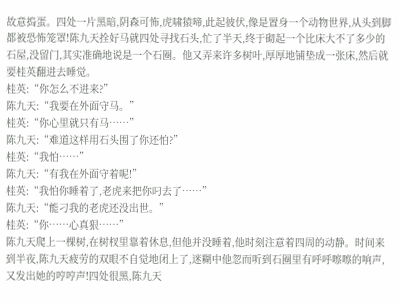故意捣蛋。四处一片黑暗,阴森可怖,虎啸猿啼,此起彼伏,像是置身一个动物世界,从头到脚都被恐怖笼罩!陈九天拴好马就四处寻找石头,忙了半天,终于砌起一个比床大不了多少的石屋,没留门,其实准确地说是一个石圈。他又弄来许多树叶,厚厚地铺垫成一张床,然后就要桂英翻进去睡觉。
桂英:“你怎么不进来?”
陈九天:“我要在外面守马。”
桂英:“你心里就只有马……”
陈九天:“难道这样用石头围了你还怕?”
桂英:“我怕……”
陈九天:“有我在外面守着呢!”
桂英:“我怕你睡着了,老虎来把你叼去了……”
陈九天:“能刁我的老虎还没出世。”
桂英:“你……心真狠……”
陈九天爬上一棵树,在树杈里靠着休息,但他并没睡着,他时刻注意着四周的动静。时间来到半夜,陈九天疲劳的双眼不自觉地闭上了,迷糊中他忽而听到石圈里有呼呼嚓嚓的响声,又发出她的哼哼声!四处很黑,陈九天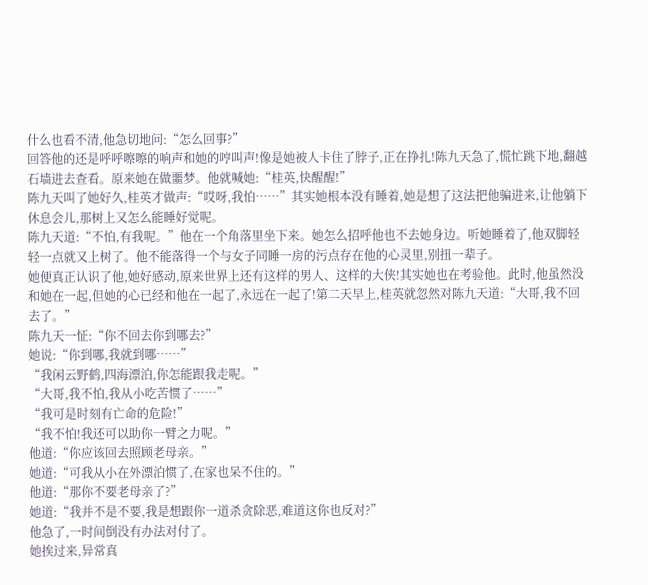什么也看不清,他急切地问:“怎么回事?”
回答他的还是呼呼嚓嚓的响声和她的哼叫声!像是她被人卡住了脖子,正在挣扎!陈九天急了,慌忙跳下地,翻越石墙进去查看。原来她在做噩梦。他就喊她:“桂英,快醒醒!”
陈九天叫了她好久,桂英才做声:“哎呀,我怕……”其实她根本没有睡着,她是想了这法把他骗进来,让他躺下休息会儿,那树上又怎么能睡好觉呢。
陈九天道:“不怕,有我呢。”他在一个角落里坐下来。她怎么招呼他也不去她身边。听她睡着了,他双脚轻轻一点就又上树了。他不能落得一个与女子同睡一房的污点存在他的心灵里,别扭一辈子。
她便真正认识了他,她好感动,原来世界上还有这样的男人、这样的大侠!其实她也在考验他。此时,他虽然没和她在一起,但她的心已经和他在一起了,永远在一起了!第二天早上,桂英就忽然对陈九天道:“大哥,我不回去了。”
陈九天一怔:“你不回去你到哪去?”
她说:“你到哪,我就到哪……”
“我闲云野鹤,四海漂泊,你怎能跟我走呢。”
“大哥,我不怕,我从小吃苦惯了……”
“我可是时刻有亡命的危险!”
“我不怕!我还可以助你一臂之力呢。”
他道:“你应该回去照顾老母亲。”
她道:“可我从小在外漂泊惯了,在家也呆不住的。”
他道:“那你不要老母亲了?”
她道:“我并不是不要,我是想跟你一道杀贪除恶,难道这你也反对?”
他急了,一时间倒没有办法对付了。
她挨过来,异常真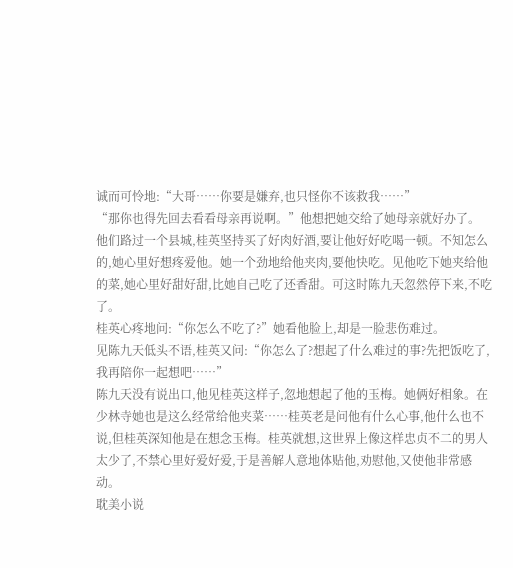诚而可怜地:“大哥……你要是嫌弃,也只怪你不该救我……”
“那你也得先回去看看母亲再说啊。”他想把她交给了她母亲就好办了。
他们路过一个县城,桂英坚持买了好肉好酒,要让他好好吃喝一顿。不知怎么的,她心里好想疼爱他。她一个劲地给他夹肉,要他快吃。见他吃下她夹给他的菜,她心里好甜好甜,比她自己吃了还香甜。可这时陈九天忽然停下来,不吃了。
桂英心疼地问:“你怎么不吃了?”她看他脸上,却是一脸悲伤难过。
见陈九天低头不语,桂英又问:“你怎么了?想起了什么难过的事?先把饭吃了,我再陪你一起想吧……”
陈九天没有说出口,他见桂英这样子,忽地想起了他的玉梅。她俩好相象。在少林寺她也是这么经常给他夹菜……桂英老是问他有什么心事,他什么也不说,但桂英深知他是在想念玉梅。桂英就想,这世界上像这样忠贞不二的男人太少了,不禁心里好爱好爱,于是善解人意地体贴他,劝慰他,又使他非常感动。
耽美小说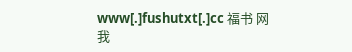www[.]fushutxt[.]cc 福书 网
我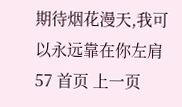期待烟花漫天,我可以永远靠在你左肩
57 首页 上一页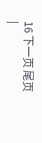16 下一页 尾页
|